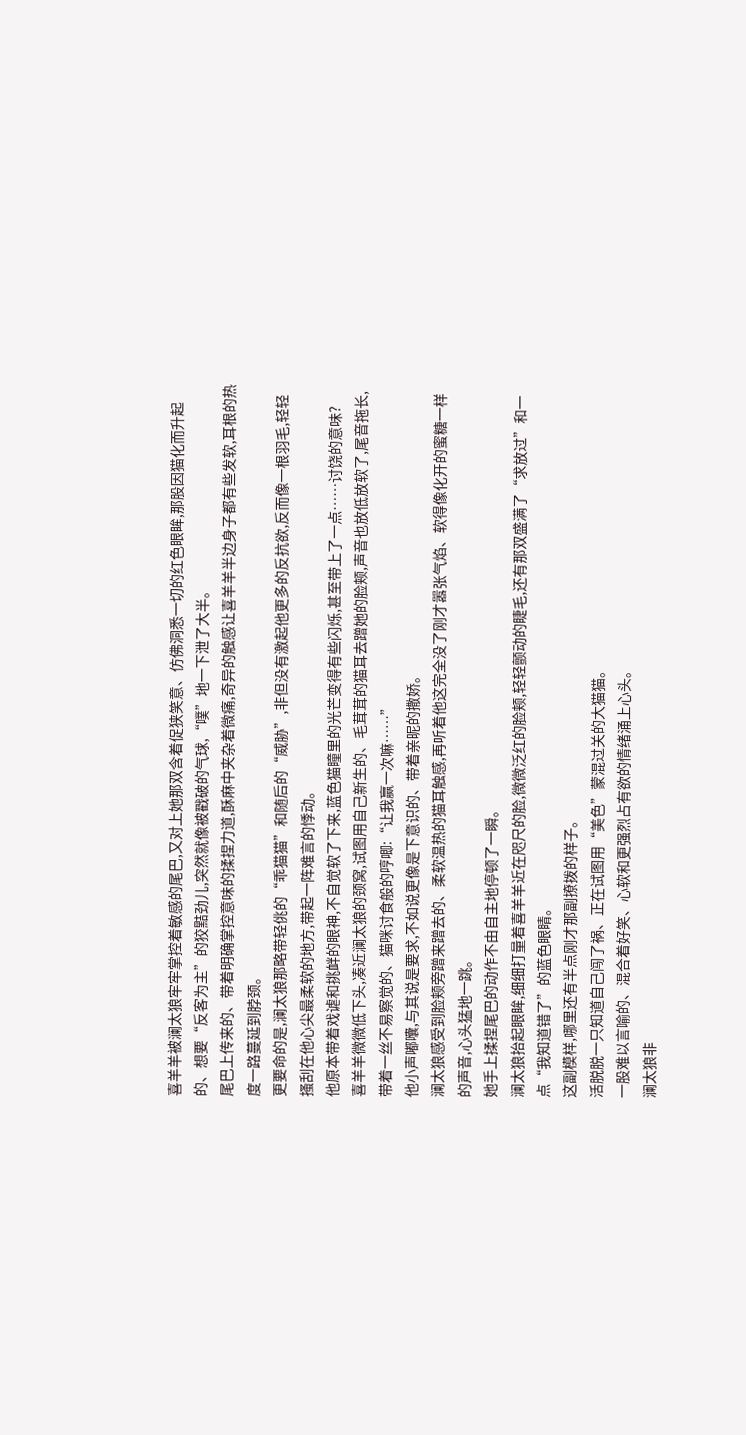喜羊羊被澜太狼牢牢掌控着敏感的尾巴,又对上她那双含着促狭笑意、仿佛洞悉一切的红色眼眸,那股因猫化而升起的、想要“反客为主”的狡黠劲儿,突然就像被戳破的气球,“噗”地一下泄了大半。
尾巴上传来的、带着明确掌控意味的揉捏力道,酥麻中夹杂着微痛,奇异的触感让喜羊羊半边身子都有些发软,耳根的热度一路蔓延到脖颈。
更要命的是,澜太狼那略带轻佻的“乖猫猫”和随后的“威胁”,非但没有激起他更多的反抗欲,反而像一根羽毛,轻轻搔刮在他心尖最柔软的地方,带起一阵难言的悸动。
他原本带着戏谑和挑衅的眼神,不自觉软了下来,蓝色猫瞳里的光芒变得有些闪烁,甚至带上了一点……讨饶的意味?
喜羊羊微微低下头,凑近澜太狼的颈窝,试图用自己新生的、毛茸茸的猫耳去蹭她的脸颊,声音也放低放软了,尾音拖长,带着一丝不易察觉的、猫咪讨食般的哼唧:“让我赢一次嘛……”
他小声嘟囔,与其说是要求,不如说更像是下意识的、带着亲昵的撒娇。
澜太狼感受到脸颊旁蹭来蹭去的、柔软温热的猫耳触感,再听着他这完全没了刚才嚣张气焰、软得像化开的蜜糖一样的声音,心头猛地一跳。
她手上揉捏尾巴的动作不由自主地停顿了一瞬。
澜太狼抬起眼眸,细细打量着喜羊羊近在咫尺的脸,微微泛红的脸颊,轻轻颤动的睫毛,还有那双盛满了“求放过”和一点“我知道错了”的蓝色眼睛。
这副模样,哪里还有半点刚才那副撩拨的样子。
活脱脱一只知道自己闯了祸、正在试图用“美色”蒙混过关的大猫猫。
一股难以言喻的、混合着好笑、心软和更强烈占有欲的情绪涌上心头。
澜太狼非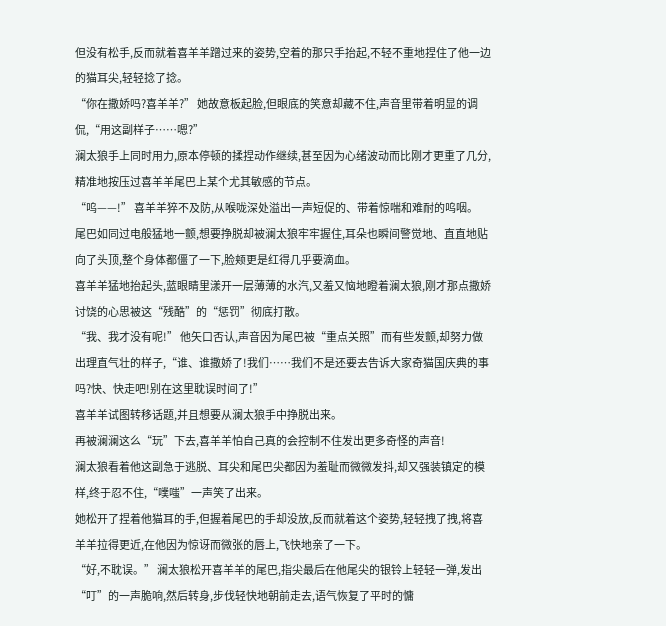但没有松手,反而就着喜羊羊蹭过来的姿势,空着的那只手抬起,不轻不重地捏住了他一边的猫耳尖,轻轻捻了捻。
“你在撒娇吗?喜羊羊?” 她故意板起脸,但眼底的笑意却藏不住,声音里带着明显的调侃,“用这副样子……嗯?”
澜太狼手上同时用力,原本停顿的揉捏动作继续,甚至因为心绪波动而比刚才更重了几分,精准地按压过喜羊羊尾巴上某个尤其敏感的节点。
“呜——!” 喜羊羊猝不及防,从喉咙深处溢出一声短促的、带着惊喘和难耐的呜咽。
尾巴如同过电般猛地一颤,想要挣脱却被澜太狼牢牢握住,耳朵也瞬间警觉地、直直地贴向了头顶,整个身体都僵了一下,脸颊更是红得几乎要滴血。
喜羊羊猛地抬起头,蓝眼睛里漾开一层薄薄的水汽,又羞又恼地瞪着澜太狼,刚才那点撒娇讨饶的心思被这“残酷”的“惩罚”彻底打散。
“我、我才没有呢!” 他矢口否认,声音因为尾巴被“重点关照”而有些发颤,却努力做出理直气壮的样子,“谁、谁撒娇了!我们……我们不是还要去告诉大家奇猫国庆典的事吗?快、快走吧!别在这里耽误时间了!”
喜羊羊试图转移话题,并且想要从澜太狼手中挣脱出来。
再被澜澜这么“玩”下去,喜羊羊怕自己真的会控制不住发出更多奇怪的声音!
澜太狼看着他这副急于逃脱、耳尖和尾巴尖都因为羞耻而微微发抖,却又强装镇定的模样,终于忍不住,“噗嗤”一声笑了出来。
她松开了捏着他猫耳的手,但握着尾巴的手却没放,反而就着这个姿势,轻轻拽了拽,将喜羊羊拉得更近,在他因为惊讶而微张的唇上,飞快地亲了一下。
“好,不耽误。” 澜太狼松开喜羊羊的尾巴,指尖最后在他尾尖的银铃上轻轻一弹,发出“叮”的一声脆响,然后转身,步伐轻快地朝前走去,语气恢复了平时的慵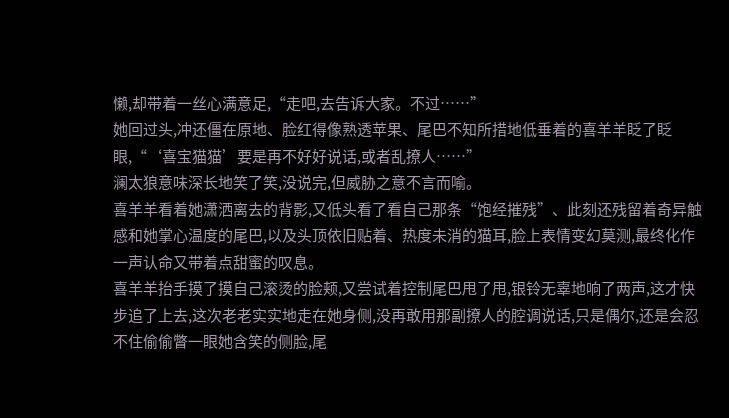懒,却带着一丝心满意足,“走吧,去告诉大家。不过……”
她回过头,冲还僵在原地、脸红得像熟透苹果、尾巴不知所措地低垂着的喜羊羊眨了眨眼,“‘喜宝猫猫’要是再不好好说话,或者乱撩人……”
澜太狼意味深长地笑了笑,没说完,但威胁之意不言而喻。
喜羊羊看着她潇洒离去的背影,又低头看了看自己那条“饱经摧残”、此刻还残留着奇异触感和她掌心温度的尾巴,以及头顶依旧贴着、热度未消的猫耳,脸上表情变幻莫测,最终化作一声认命又带着点甜蜜的叹息。
喜羊羊抬手摸了摸自己滚烫的脸颊,又尝试着控制尾巴甩了甩,银铃无辜地响了两声,这才快步追了上去,这次老老实实地走在她身侧,没再敢用那副撩人的腔调说话,只是偶尔,还是会忍不住偷偷瞥一眼她含笑的侧脸,尾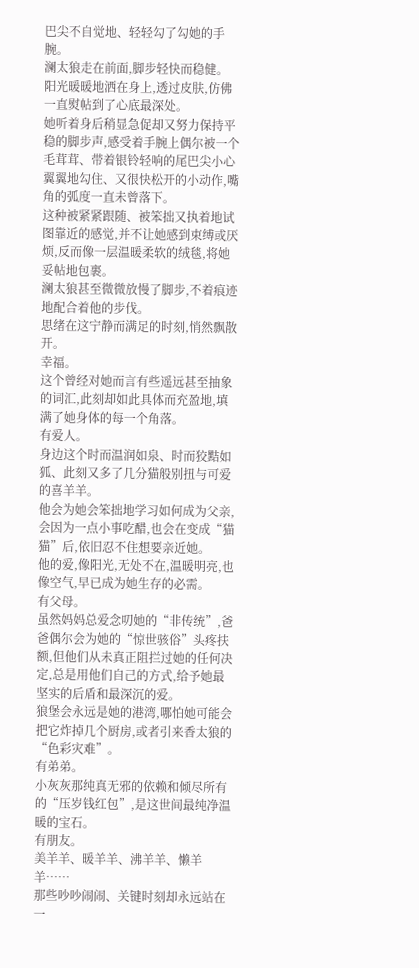巴尖不自觉地、轻轻勾了勾她的手腕。
澜太狼走在前面,脚步轻快而稳健。
阳光暖暖地洒在身上,透过皮肤,仿佛一直熨帖到了心底最深处。
她听着身后稍显急促却又努力保持平稳的脚步声,感受着手腕上偶尔被一个毛茸茸、带着银铃轻响的尾巴尖小心翼翼地勾住、又很快松开的小动作,嘴角的弧度一直未曾落下。
这种被紧紧跟随、被笨拙又执着地试图靠近的感觉,并不让她感到束缚或厌烦,反而像一层温暖柔软的绒毯,将她妥帖地包裹。
澜太狼甚至微微放慢了脚步,不着痕迹地配合着他的步伐。
思绪在这宁静而满足的时刻,悄然飘散开。
幸福。
这个曾经对她而言有些遥远甚至抽象的词汇,此刻却如此具体而充盈地,填满了她身体的每一个角落。
有爱人。
身边这个时而温润如泉、时而狡黠如狐、此刻又多了几分猫般别扭与可爱的喜羊羊。
他会为她会笨拙地学习如何成为父亲,会因为一点小事吃醋,也会在变成“猫猫”后,依旧忍不住想要亲近她。
他的爱,像阳光,无处不在,温暖明亮,也像空气,早已成为她生存的必需。
有父母。
虽然妈妈总爱念叨她的“非传统”,爸爸偶尔会为她的“惊世骇俗”头疼扶额,但他们从未真正阻拦过她的任何决定,总是用他们自己的方式,给予她最坚实的后盾和最深沉的爱。
狼堡会永远是她的港湾,哪怕她可能会把它炸掉几个厨房,或者引来香太狼的“色彩灾难”。
有弟弟。
小灰灰那纯真无邪的依赖和倾尽所有的“压岁钱红包”,是这世间最纯净温暖的宝石。
有朋友。
美羊羊、暖羊羊、沸羊羊、懒羊羊……
那些吵吵闹闹、关键时刻却永远站在一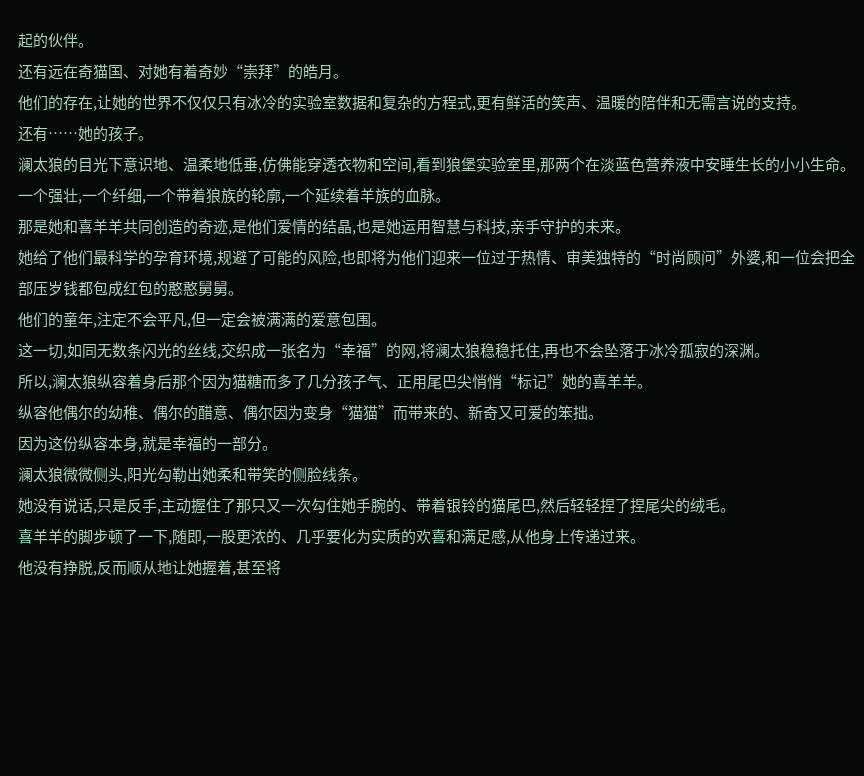起的伙伴。
还有远在奇猫国、对她有着奇妙“崇拜”的皓月。
他们的存在,让她的世界不仅仅只有冰冷的实验室数据和复杂的方程式,更有鲜活的笑声、温暖的陪伴和无需言说的支持。
还有……她的孩子。
澜太狼的目光下意识地、温柔地低垂,仿佛能穿透衣物和空间,看到狼堡实验室里,那两个在淡蓝色营养液中安睡生长的小小生命。
一个强壮,一个纤细,一个带着狼族的轮廓,一个延续着羊族的血脉。
那是她和喜羊羊共同创造的奇迹,是他们爱情的结晶,也是她运用智慧与科技,亲手守护的未来。
她给了他们最科学的孕育环境,规避了可能的风险,也即将为他们迎来一位过于热情、审美独特的“时尚顾问”外婆,和一位会把全部压岁钱都包成红包的憨憨舅舅。
他们的童年,注定不会平凡,但一定会被满满的爱意包围。
这一切,如同无数条闪光的丝线,交织成一张名为“幸福”的网,将澜太狼稳稳托住,再也不会坠落于冰冷孤寂的深渊。
所以,澜太狼纵容着身后那个因为猫糖而多了几分孩子气、正用尾巴尖悄悄“标记”她的喜羊羊。
纵容他偶尔的幼稚、偶尔的醋意、偶尔因为变身“猫猫”而带来的、新奇又可爱的笨拙。
因为这份纵容本身,就是幸福的一部分。
澜太狼微微侧头,阳光勾勒出她柔和带笑的侧脸线条。
她没有说话,只是反手,主动握住了那只又一次勾住她手腕的、带着银铃的猫尾巴,然后轻轻捏了捏尾尖的绒毛。
喜羊羊的脚步顿了一下,随即,一股更浓的、几乎要化为实质的欢喜和满足感,从他身上传递过来。
他没有挣脱,反而顺从地让她握着,甚至将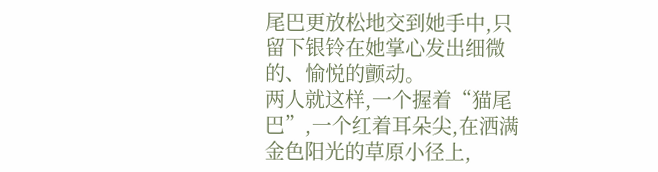尾巴更放松地交到她手中,只留下银铃在她掌心发出细微的、愉悦的颤动。
两人就这样,一个握着“猫尾巴”,一个红着耳朵尖,在洒满金色阳光的草原小径上,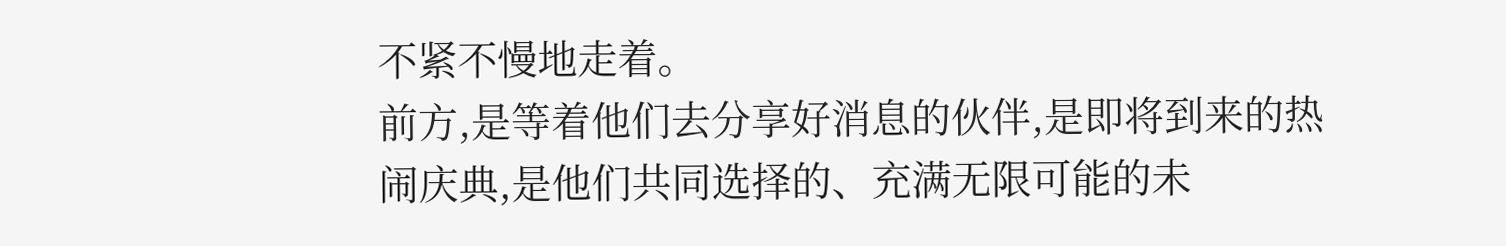不紧不慢地走着。
前方,是等着他们去分享好消息的伙伴,是即将到来的热闹庆典,是他们共同选择的、充满无限可能的未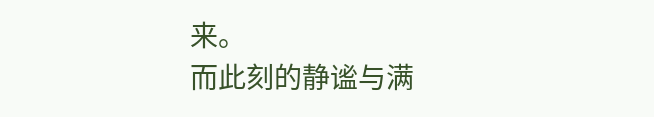来。
而此刻的静谧与满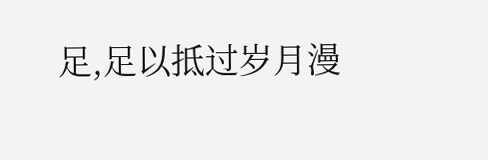足,足以抵过岁月漫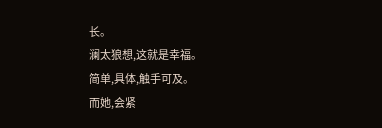长。
澜太狼想,这就是幸福。
简单,具体,触手可及。
而她,会紧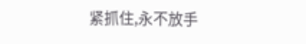紧抓住,永不放手